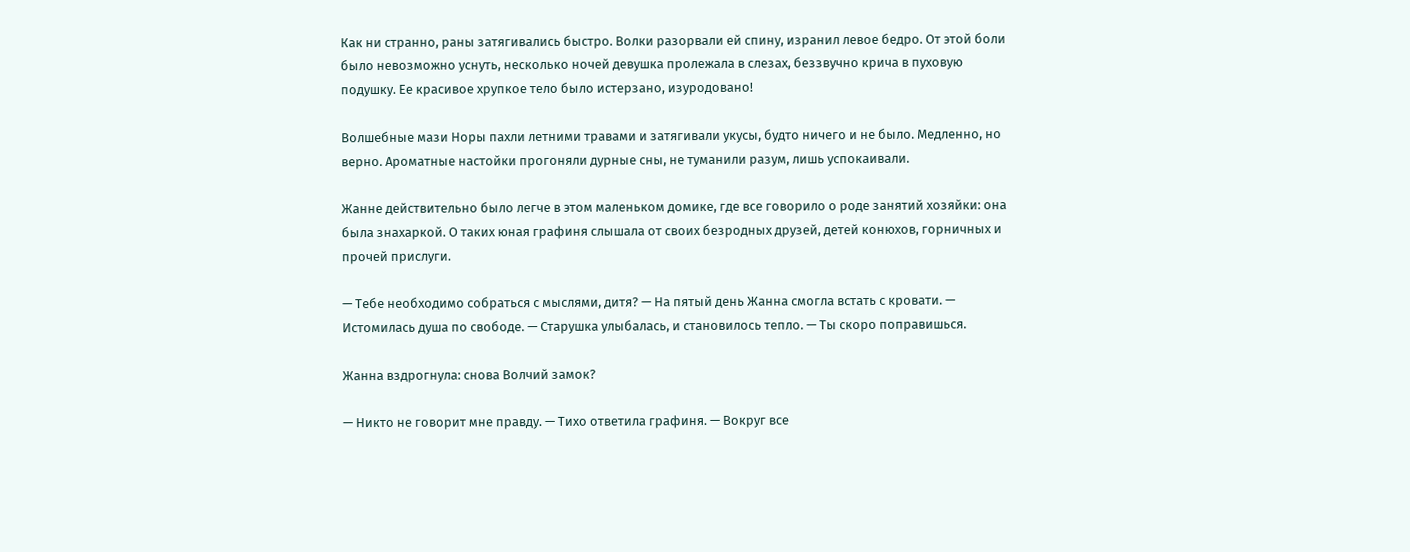Как ни странно, раны затягивались быстро. Волки разорвали ей спину, изранил левое бедро. От этой боли было невозможно уснуть, несколько ночей девушка пролежала в слезах, беззвучно крича в пуховую подушку. Ее красивое хрупкое тело было истерзано, изуродовано!

Волшебные мази Норы пахли летними травами и затягивали укусы, будто ничего и не было. Медленно, но верно. Ароматные настойки прогоняли дурные сны, не туманили разум, лишь успокаивали.

Жанне действительно было легче в этом маленьком домике, где все говорило о роде занятий хозяйки: она была знахаркой. О таких юная графиня слышала от своих безродных друзей, детей конюхов, горничных и прочей прислуги.

— Тебе необходимо собраться с мыслями, дитя? — На пятый день Жанна смогла встать с кровати. — Истомилась душа по свободе. — Старушка улыбалась, и становилось тепло. — Ты скоро поправишься.

Жанна вздрогнула: снова Волчий замок?

— Никто не говорит мне правду. — Тихо ответила графиня. — Вокруг все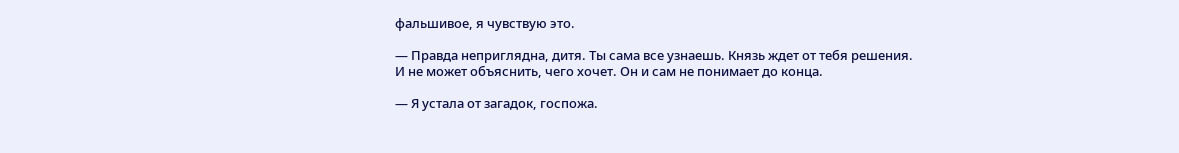фальшивое, я чувствую это.

— Правда неприглядна, дитя. Ты сама все узнаешь. Князь ждет от тебя решения. И не может объяснить, чего хочет. Он и сам не понимает до конца.

— Я устала от загадок, госпожа.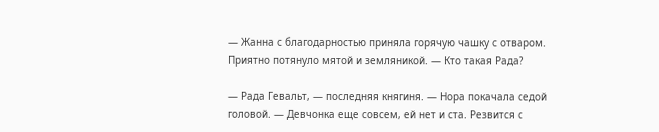— Жанна с благодарностью приняла горячую чашку с отваром. Приятно потянуло мятой и земляникой. — Кто такая Рада?

— Рада Гевальт, — последняя княгиня. — Нора покачала седой головой. — Девчонка еще совсем, ей нет и ста. Резвится с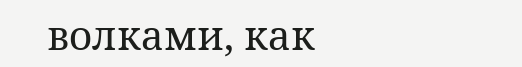волками, как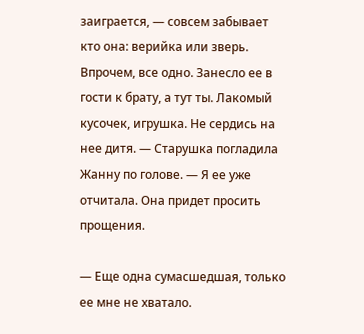заиграется, — совсем забывает кто она: верийка или зверь. Впрочем, все одно. Занесло ее в гости к брату, а тут ты. Лакомый кусочек, игрушка. Не сердись на нее дитя. — Старушка погладила Жанну по голове. — Я ее уже отчитала. Она придет просить прощения.

— Еще одна сумасшедшая, только ее мне не хватало.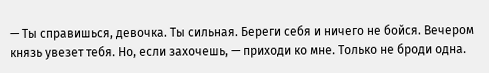— Ты справишься, девочка. Ты сильная. Береги себя и ничего не бойся. Вечером князь увезет тебя. Но, если захочешь, — приходи ко мне. Только не броди одна.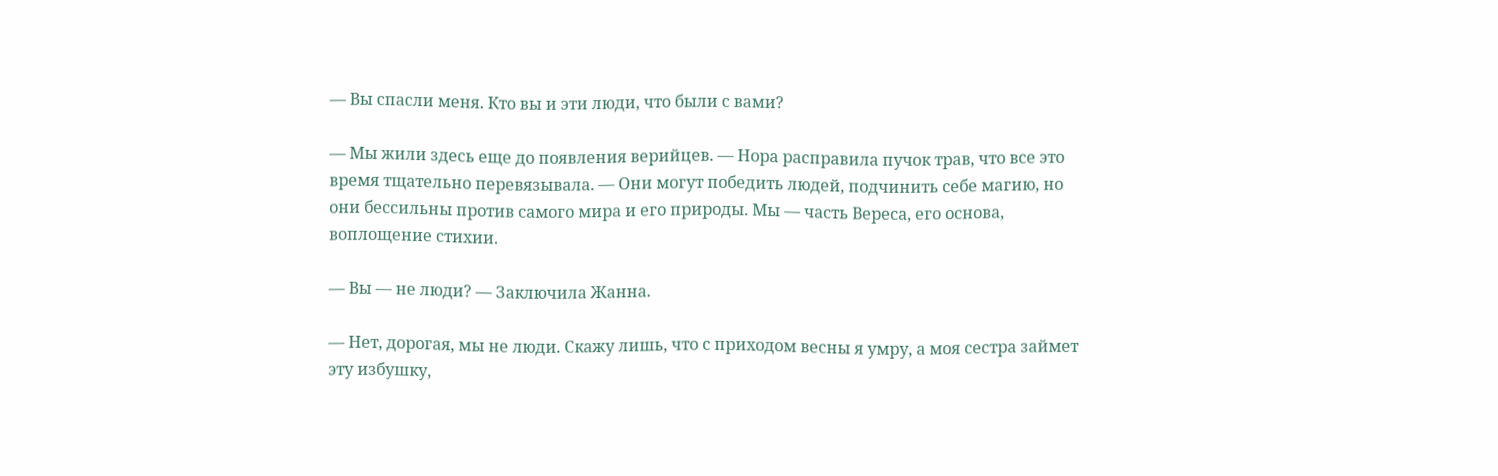— Вы спасли меня. Кто вы и эти люди, что были с вами?

— Мы жили здесь еще до появления верийцев. — Нора расправила пучок трав, что все это время тщательно перевязывала. — Они могут победить людей, подчинить себе магию, но они бессильны против самого мира и его природы. Мы — часть Вереса, его основа, воплощение стихии.

— Вы — не люди? — Заключила Жанна.

— Нет, дорогая, мы не люди. Скажу лишь, что с приходом весны я умру, а моя сестра займет эту избушку,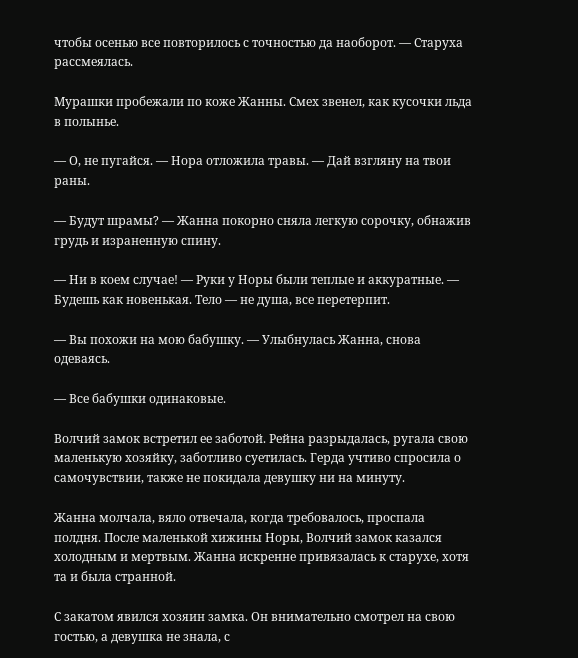чтобы осенью все повторилось с точностью да наоборот. — Старуха рассмеялась.

Мурашки пробежали по коже Жанны. Смех звенел, как кусочки льда в полынье.

— О, не пугайся. — Нора отложила травы. — Дай взгляну на твои раны.

— Будут шрамы? — Жанна покорно сняла легкую сорочку, обнажив грудь и израненную спину.

— Ни в коем случае! — Руки у Норы были теплые и аккуратные. — Будешь как новенькая. Тело — не душа, все перетерпит.

— Вы похожи на мою бабушку. — Улыбнулась Жанна, снова одеваясь.

— Все бабушки одинаковые.

Волчий замок встретил ее заботой. Рейна разрыдалась, ругала свою маленькую хозяйку, заботливо суетилась. Герда учтиво спросила о самочувствии, также не покидала девушку ни на минуту.

Жанна молчала, вяло отвечала, когда требовалось, проспала полдня. После маленькой хижины Норы, Волчий замок казался холодным и мертвым. Жанна искренне привязалась к старухе, хотя та и была странной.

С закатом явился хозяин замка. Он внимательно смотрел на свою гостью, а девушка не знала, с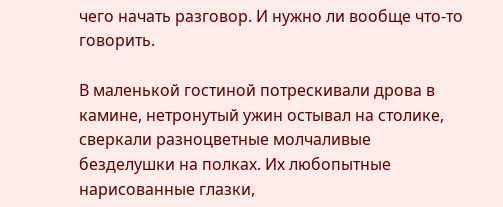чего начать разговор. И нужно ли вообще что-то говорить.

В маленькой гостиной потрескивали дрова в камине, нетронутый ужин остывал на столике, сверкали разноцветные молчаливые безделушки на полках. Их любопытные нарисованные глазки,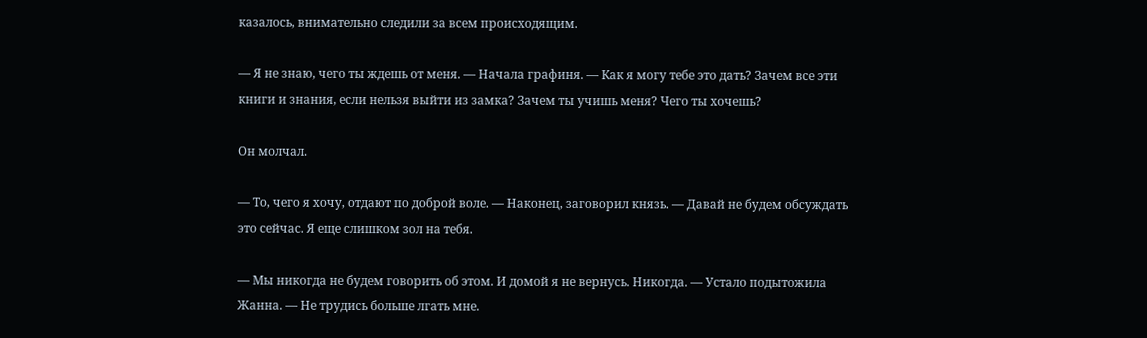казалось, внимательно следили за всем происходящим.

— Я не знаю, чего ты ждешь от меня. — Начала графиня. — Как я могу тебе это дать? Зачем все эти книги и знания, если нельзя выйти из замка? Зачем ты учишь меня? Чего ты хочешь?

Он молчал.

— То, чего я хочу, отдают по доброй воле. — Наконец, заговорил князь. — Давай не будем обсуждать это сейчас. Я еще слишком зол на тебя.

— Мы никогда не будем говорить об этом. И домой я не вернусь. Никогда. — Устало подытожила Жанна. — Не трудись больше лгать мне.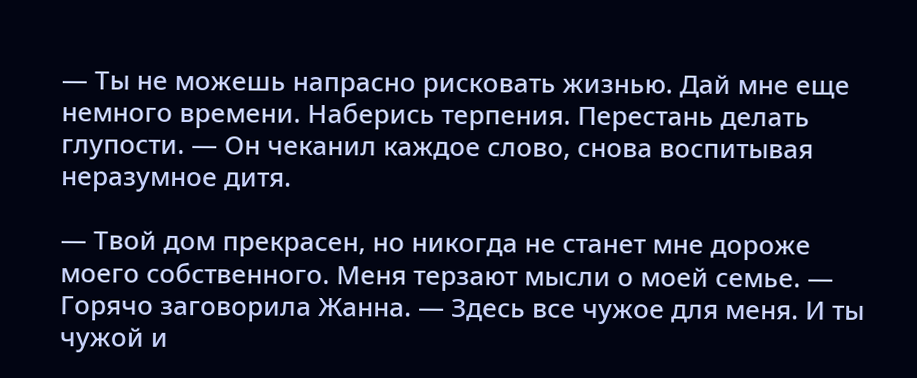— Ты не можешь напрасно рисковать жизнью. Дай мне еще немного времени. Наберись терпения. Перестань делать глупости. — Он чеканил каждое слово, снова воспитывая неразумное дитя.

— Твой дом прекрасен, но никогда не станет мне дороже моего собственного. Меня терзают мысли о моей семье. — Горячо заговорила Жанна. — Здесь все чужое для меня. И ты чужой и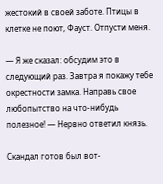жестокий в своей заботе. Птицы в клетке не поют, Фауст. Отпусти меня.

— Я же сказал: обсудим это в следующий раз. Завтра я покажу тебе окрестности замка. Направь свое любопытство на что-нибудь полезное! — Нервно ответил князь.

Скандал готов был вот-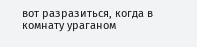вот разразиться, когда в комнату ураганом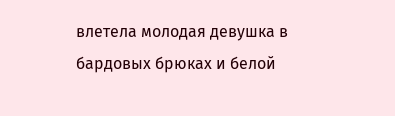влетела молодая девушка в бардовых брюках и белой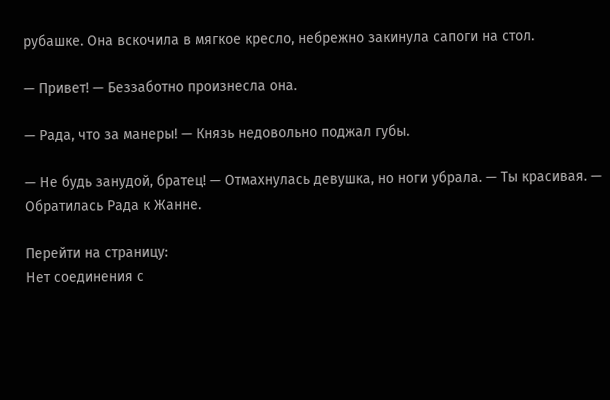рубашке. Она вскочила в мягкое кресло, небрежно закинула сапоги на стол.

— Привет! — Беззаботно произнесла она.

— Рада, что за манеры! — Князь недовольно поджал губы.

— Не будь занудой, братец! — Отмахнулась девушка, но ноги убрала. — Ты красивая. — Обратилась Рада к Жанне.

Перейти на страницу:
Нет соединения с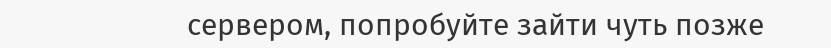сервером, попробуйте зайти чуть позже